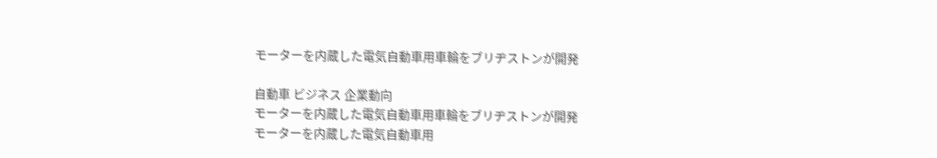モーターを内蔵した電気自動車用車輪をブリヂストンが開発

自動車 ビジネス 企業動向
モーターを内蔵した電気自動車用車輪をブリヂストンが開発
モーターを内蔵した電気自動車用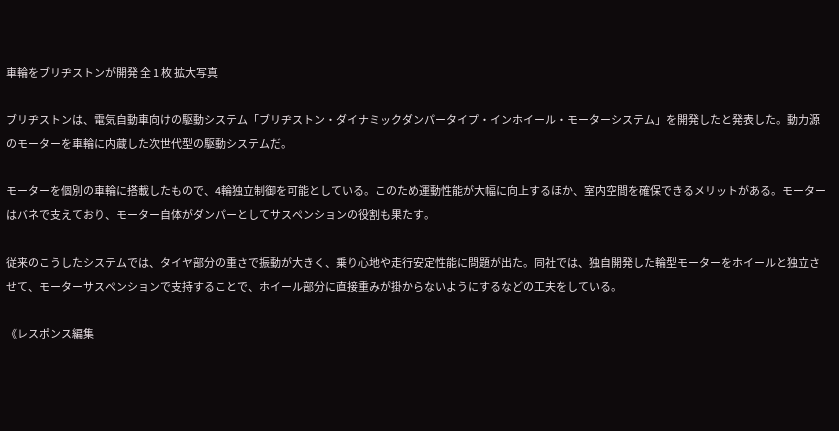車輪をブリヂストンが開発 全 1 枚 拡大写真

ブリヂストンは、電気自動車向けの駆動システム「ブリヂストン・ダイナミックダンパータイプ・インホイール・モーターシステム」を開発したと発表した。動力源のモーターを車輪に内蔵した次世代型の駆動システムだ。

モーターを個別の車輪に搭載したもので、4輪独立制御を可能としている。このため運動性能が大幅に向上するほか、室内空間を確保できるメリットがある。モーターはバネで支えており、モーター自体がダンパーとしてサスペンションの役割も果たす。

従来のこうしたシステムでは、タイヤ部分の重さで振動が大きく、乗り心地や走行安定性能に問題が出た。同社では、独自開発した輪型モーターをホイールと独立させて、モーターサスペンションで支持することで、ホイール部分に直接重みが掛からないようにするなどの工夫をしている。

《レスポンス編集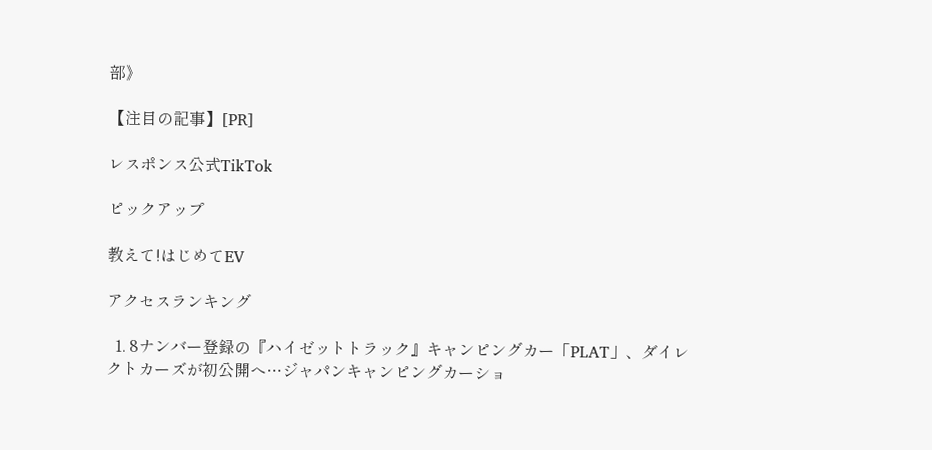部》

【注目の記事】[PR]

レスポンス公式TikTok

ピックアップ

教えて!はじめてEV

アクセスランキング

  1. 8ナンバー登録の『ハイゼットトラック』キャンピングカー「PLAT」、ダイレクトカーズが初公開へ…ジャパンキャンピングカーショ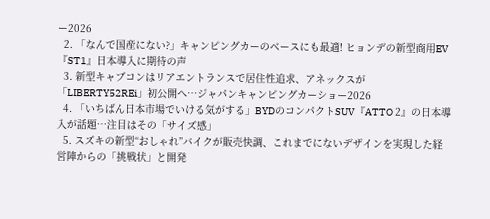ー2026
  2. 「なんで国産にない?」キャンピングカーのベースにも最適! ヒョンデの新型商用EV『ST1』日本導入に期待の声
  3. 新型キャブコンはリアエントランスで居住性追求、アネックスが「LIBERTY52REi」初公開へ…ジャパンキャンピングカーショー2026
  4. 「いちばん日本市場でいける気がする」BYDのコンパクトSUV『ATTO 2』の日本導入が話題…注目はその「サイズ感」
  5. スズキの新型“おしゃれ”バイクが販売快調、これまでにないデザインを実現した経営陣からの「挑戦状」と開発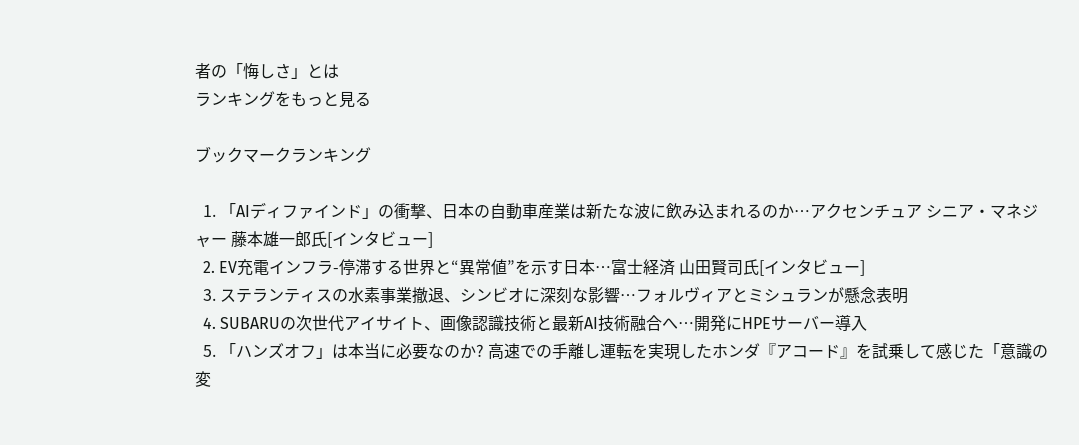者の「悔しさ」とは
ランキングをもっと見る

ブックマークランキング

  1. 「AIディファインド」の衝撃、日本の自動車産業は新たな波に飲み込まれるのか…アクセンチュア シニア・マネジャー 藤本雄一郎氏[インタビュー]
  2. EV充電インフラ-停滞する世界と“異常値”を示す日本…富士経済 山田賢司氏[インタビュー]
  3. ステランティスの水素事業撤退、シンビオに深刻な影響…フォルヴィアとミシュランが懸念表明
  4. SUBARUの次世代アイサイト、画像認識技術と最新AI技術融合へ…開発にHPEサーバー導入
  5. 「ハンズオフ」は本当に必要なのか? 高速での手離し運転を実現したホンダ『アコード』を試乗して感じた「意識の変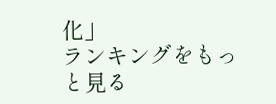化」
ランキングをもっと見る